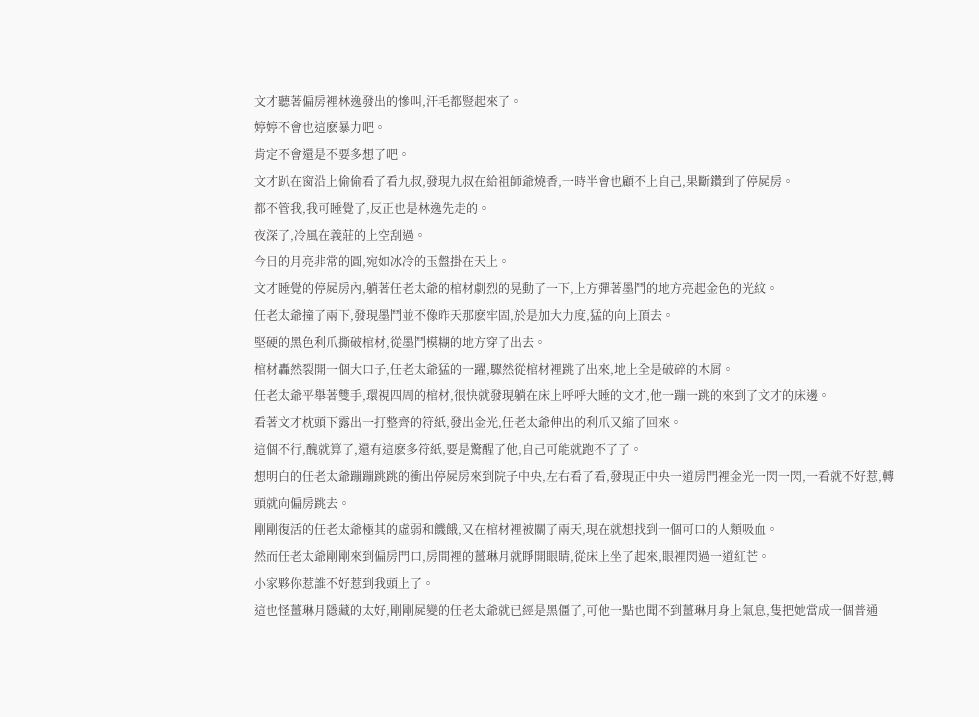文才聽著偏房裡林逸發出的慘叫,汗毛都豎起來了。
婷婷不會也這麽暴力吧。
肯定不會還是不要多想了吧。
文才趴在窗沿上偷偷看了看九叔,發現九叔在給祖師爺燒香,一時半會也顧不上自己,果斷鑽到了停屍房。
都不管我,我可睡覺了,反正也是林逸先走的。
夜深了,冷風在義莊的上空刮過。
今日的月亮非常的圓,宛如冰冷的玉盤掛在天上。
文才睡覺的停屍房內,躺著任老太爺的棺材劇烈的晃動了一下,上方彈著墨鬥的地方亮起金色的光紋。
任老太爺撞了兩下,發現墨鬥並不像昨天那麽牢固,於是加大力度,猛的向上頂去。
堅硬的黑色利爪撕破棺材,從墨鬥模糊的地方穿了出去。
棺材轟然裂開一個大口子,任老太爺猛的一躍,驟然從棺材裡跳了出來,地上全是破碎的木屑。
任老太爺平舉著雙手,環視四周的棺材,很快就發現躺在床上呼呼大睡的文才,他一蹦一跳的來到了文才的床邊。
看著文才枕頭下露出一打整齊的符紙,發出金光,任老太爺伸出的利爪又縮了回來。
這個不行,醜就算了,還有這麽多符紙,要是驚醒了他,自己可能就跑不了了。
想明白的任老太爺蹦蹦跳跳的衝出停屍房來到院子中央,左右看了看,發現正中央一道房門裡金光一閃一閃,一看就不好惹,轉頭就向偏房跳去。
剛剛復活的任老太爺極其的虛弱和饑餓,又在棺材裡被關了兩天,現在就想找到一個可口的人類吸血。
然而任老太爺剛剛來到偏房門口,房間裡的薑琳月就睜開眼睛,從床上坐了起來,眼裡閃過一道紅芒。
小家夥你惹誰不好惹到我頭上了。
這也怪薑琳月隱藏的太好,剛剛屍變的任老太爺就已經是黑僵了,可他一點也聞不到薑琳月身上氣息,隻把她當成一個普通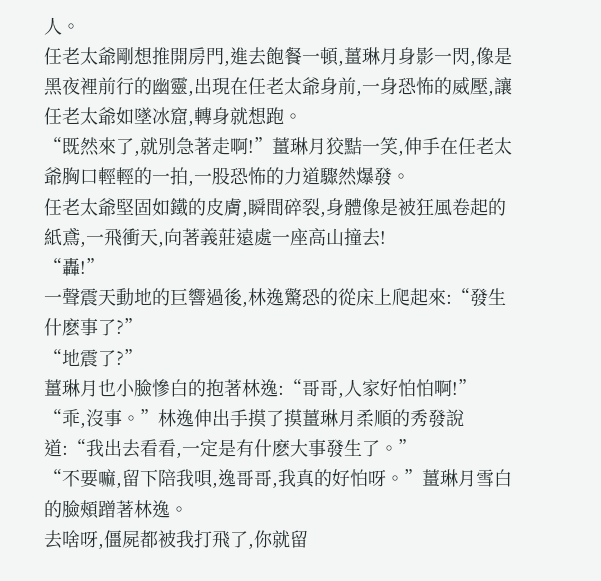人。
任老太爺剛想推開房門,進去飽餐一頓,薑琳月身影一閃,像是黑夜裡前行的幽靈,出現在任老太爺身前,一身恐怖的威壓,讓任老太爺如墜冰窟,轉身就想跑。
“既然來了,就別急著走啊!”薑琳月狡黠一笑,伸手在任老太爺胸口輕輕的一拍,一股恐怖的力道驟然爆發。
任老太爺堅固如鐵的皮膚,瞬間碎裂,身體像是被狂風卷起的紙鳶,一飛衝天,向著義莊遠處一座高山撞去!
“轟!”
一聲震天動地的巨響過後,林逸驚恐的從床上爬起來:“發生什麽事了?”
“地震了?”
薑琳月也小臉慘白的抱著林逸:“哥哥,人家好怕怕啊!”
“乖,沒事。”林逸伸出手摸了摸薑琳月柔順的秀發說道:“我出去看看,一定是有什麽大事發生了。”
“不要嘛,留下陪我唄,逸哥哥,我真的好怕呀。”薑琳月雪白的臉頰蹭著林逸。
去啥呀,僵屍都被我打飛了,你就留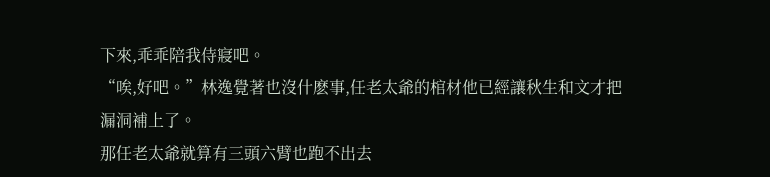下來,乖乖陪我侍寢吧。
“唉,好吧。”林逸覺著也沒什麽事,任老太爺的棺材他已經讓秋生和文才把漏洞補上了。
那任老太爺就算有三頭六臂也跑不出去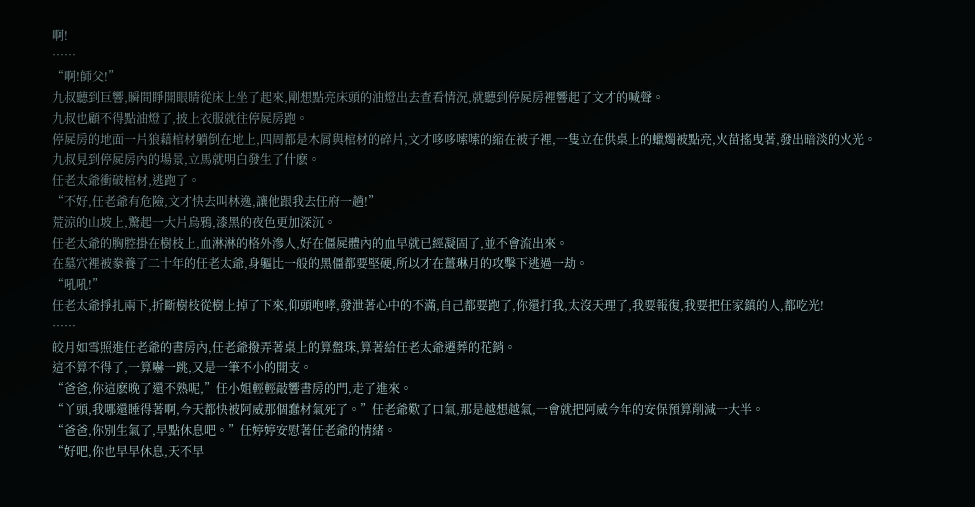啊!
……
“啊!師父!”
九叔聽到巨響,瞬間睜開眼睛從床上坐了起來,剛想點亮床頭的油燈出去查看情況,就聽到停屍房裡響起了文才的喊聲。
九叔也顧不得點油燈了,披上衣服就往停屍房跑。
停屍房的地面一片狼藉棺材躺倒在地上,四周都是木屑與棺材的碎片,文才哆哆嗦嗦的縮在被子裡,一隻立在供桌上的蠟燭被點亮,火苗搖曳著,發出暗淡的火光。
九叔見到停屍房內的場景,立馬就明白發生了什麽。
任老太爺衝破棺材,逃跑了。
“不好,任老爺有危險,文才快去叫林逸,讓他跟我去任府一趟!”
荒涼的山坡上,驚起一大片烏鴉,漆黑的夜色更加深沉。
任老太爺的胸腔掛在樹枝上,血淋淋的格外滲人,好在僵屍體內的血早就已經凝固了,並不會流出來。
在墓穴裡被豢養了二十年的任老太爺,身軀比一般的黑僵都要堅硬,所以才在薑琳月的攻擊下逃過一劫。
“吼吼!”
任老太爺掙扎兩下,折斷樹枝從樹上掉了下來,仰頭咆哮,發泄著心中的不滿,自己都要跑了,你還打我,太沒天理了,我要報復,我要把任家鎮的人,都吃光!
……
皎月如雪照進任老爺的書房內,任老爺撥弄著桌上的算盤珠,算著給任老太爺遷葬的花銷。
這不算不得了,一算嚇一跳,又是一筆不小的開支。
“爸爸,你這麽晚了還不熟呢,”任小姐輕輕敲響書房的門,走了進來。
“丫頭,我哪還睡得著啊,今天都快被阿威那個蠢材氣死了。”任老爺歎了口氣,那是越想越氣,一會就把阿威今年的安保預算削減一大半。
“爸爸,你別生氣了,早點休息吧。”任婷婷安慰著任老爺的情緒。
“好吧,你也早早休息,天不早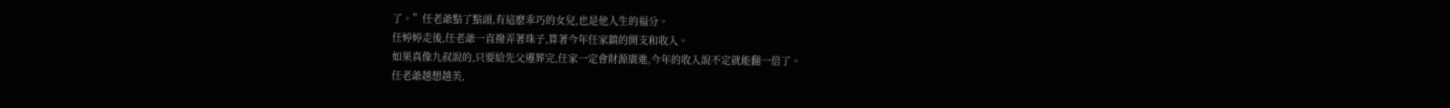了。”任老爺點了點頭,有這麽乖巧的女兒,也是他人生的福分。
任婷婷走後,任老爺一直撥弄著珠子,算著今年任家鎮的開支和收入。
如果真像九叔說的,只要給先父遷葬完,任家一定會財源廣進,今年的收入說不定就能翻一倍了。
任老爺越想越美,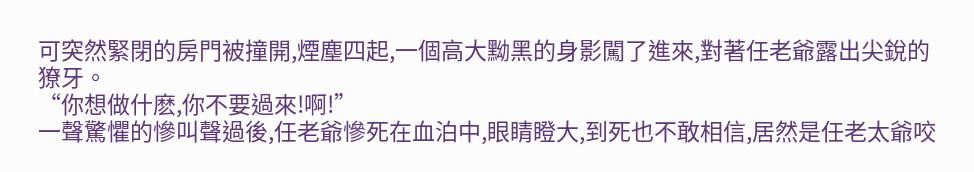可突然緊閉的房門被撞開,煙塵四起,一個高大黝黑的身影闖了進來,對著任老爺露出尖銳的獠牙。
“你想做什麽,你不要過來!啊!”
一聲驚懼的慘叫聲過後,任老爺慘死在血泊中,眼睛瞪大,到死也不敢相信,居然是任老太爺咬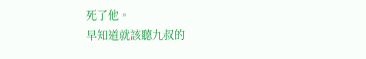死了他。
早知道就該聽九叔的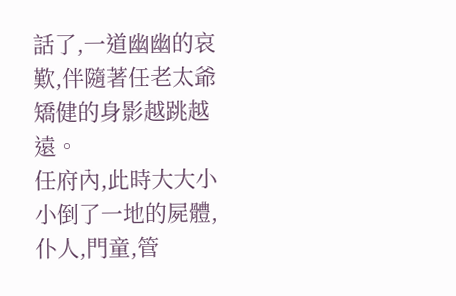話了,一道幽幽的哀歎,伴隨著任老太爺矯健的身影越跳越遠。
任府內,此時大大小小倒了一地的屍體,仆人,門童,管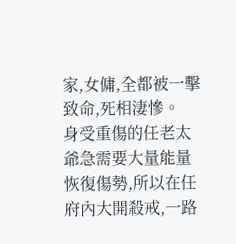家,女傭,全都被一擊致命,死相淒慘。
身受重傷的任老太爺急需要大量能量恢復傷勢,所以在任府內大開殺戒,一路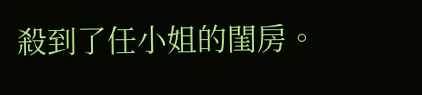殺到了任小姐的閨房。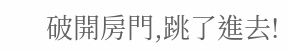破開房門,跳了進去!